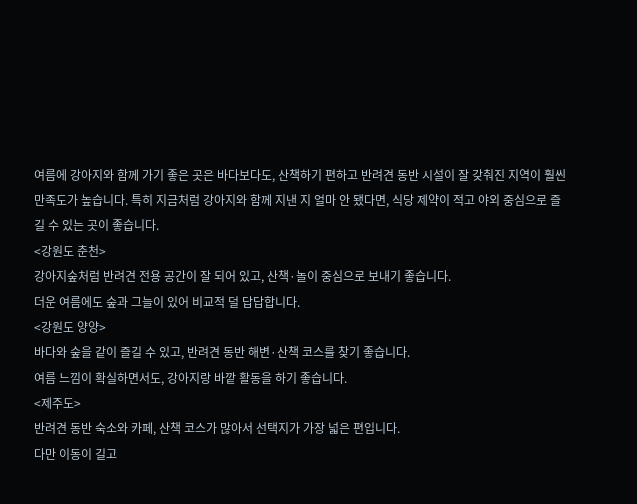여름에 강아지와 함께 가기 좋은 곳은 바다보다도, 산책하기 편하고 반려견 동반 시설이 잘 갖춰진 지역이 훨씬 만족도가 높습니다. 특히 지금처럼 강아지와 함께 지낸 지 얼마 안 됐다면, 식당 제약이 적고 야외 중심으로 즐길 수 있는 곳이 좋습니다.
<강원도 춘천>
강아지숲처럼 반려견 전용 공간이 잘 되어 있고, 산책·놀이 중심으로 보내기 좋습니다.
더운 여름에도 숲과 그늘이 있어 비교적 덜 답답합니다.
<강원도 양양>
바다와 숲을 같이 즐길 수 있고, 반려견 동반 해변·산책 코스를 찾기 좋습니다.
여름 느낌이 확실하면서도, 강아지랑 바깥 활동을 하기 좋습니다.
<제주도>
반려견 동반 숙소와 카페, 산책 코스가 많아서 선택지가 가장 넓은 편입니다.
다만 이동이 길고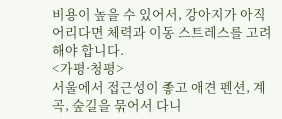비용이 높을 수 있어서, 강아지가 아직 어리다면 체력과 이동 스트레스를 고려해야 합니다.
<가평·청평>
서울에서 접근성이 좋고 애견 펜션, 계곡, 숲길을 묶어서 다니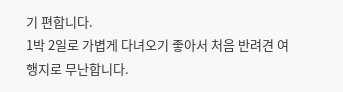기 편합니다.
1박 2일로 가볍게 다녀오기 좋아서 처음 반려견 여행지로 무난합니다.